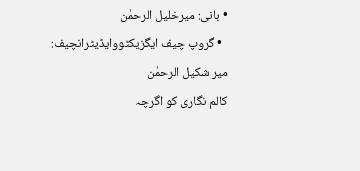• بانی: میرخلیل الرحمٰن
  • گروپ چیف ایگزیکٹووایڈیٹرانچیف: میر شکیل الرحمٰن
کالم نگاری کو اگرچہ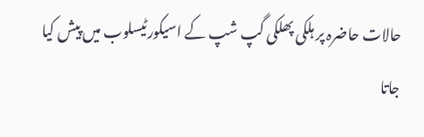حالات حاضرہ پر ہلکی پھلکی گپ شپ کے اسیکورٹیسلوب میں پیش کیا جاتا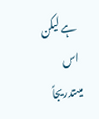ہے لیکن اس میںتدریجاً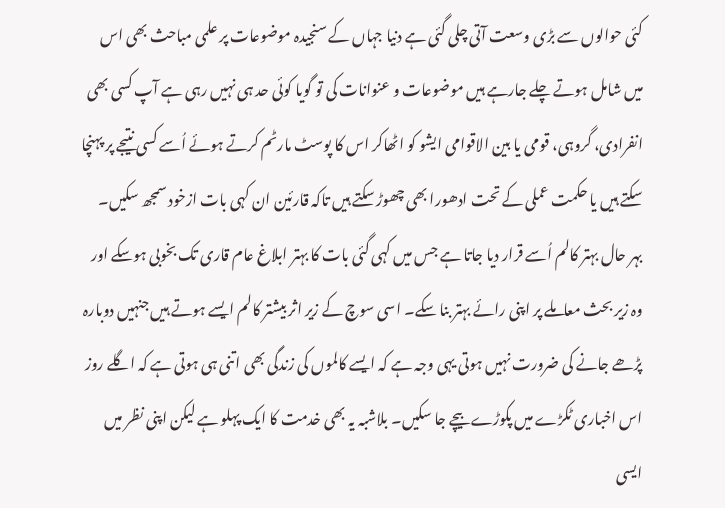کئی حوالوں سے بڑی وسعت آتی چلی گئی ہے دنیا جہاں کے سنجیدہ موضوعات پر علمی مباحث بھی اس میں شامل ہوتے چلے جارہے ہیں موضوعات و عنوانات کی تو گویا کوئی حد ہی نہیں رہی ہے آپ کسی بھی انفرادی، گروہی، قومی یا بین الاقوامی ایشو کو اٹھاکر اس کا پوسٹ مارٹم کرتے ہوئے اُسے کسی نتیجے پر پہنچا سکتے ہیں یا حکمت عملی کے تحت ادھورا بھی چھوڑ سکتے ہیں تاکہ قارئین ان کہی بات ازخود سمجھ سکیں۔ بہر حال بہتر کالم اُسے قرار دیا جاتا ہے جس میں کہی گئی بات کا بہتر ابلاغ عام قاری تک بخوبی ہوسکے اور وہ زیر بحث معاملے پر اپنی رائے بہتر بنا سکے۔ اسی سوچ کے زیر اثر بیشتر کالم ایسے ہوتے ہیں جنہیں دوبارہ پڑھے جانے کی ضرورت نہیں ہوتی یہی وجہ ہے کہ ایسے کالموں کی زندگی بھی اتنی ہی ہوتی ہے کہ اگلے روز اس اخباری ٹکڑے میں پکوڑے بیچے جا سکیں۔ بلاشبہ یہ بھی خدمت کا ایک پہلو ہے لیکن اپنی نظر میں ایسی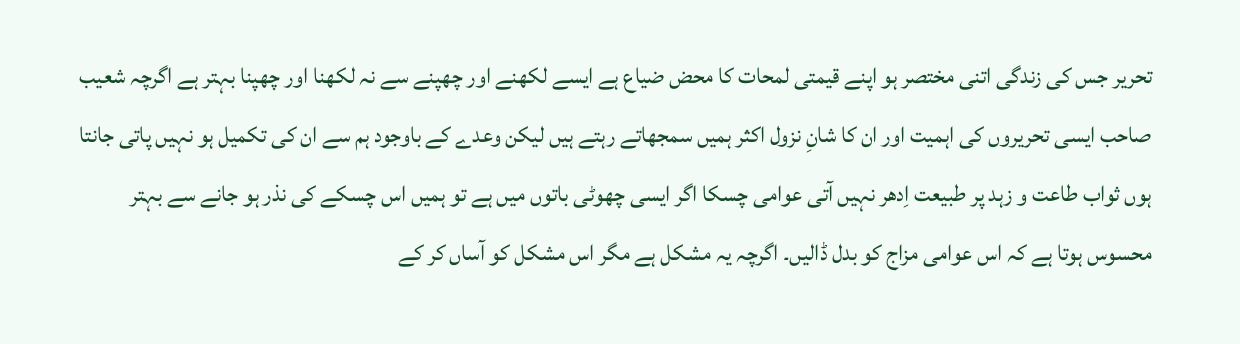تحریر جس کی زندگی اتنی مختصر ہو اپنے قیمتی لمحات کا محض ضیاع ہے ایسے لکھنے اور چھپنے سے نہ لکھنا اور چھپنا بہتر ہے اگرچہ شعیب صاحب ایسی تحریروں کی اہمیت اور ان کا شانِ نزول اکثر ہمیں سمجھاتے رہتے ہیں لیکن وعدے کے باوجود ہم سے ان کی تکمیل ہو نہیں پاتی جانتا ہوں ثواب طاعت و زہد پر طبیعت اِدھر نہیں آتی عوامی چسکا اگر ایسی چھوٹی باتوں میں ہے تو ہمیں اس چسکے کی نذر ہو جانے سے بہتر محسوس ہوتا ہے کہ اس عوامی مزاج کو بدل ڈالیں۔ اگرچہ یہ مشکل ہے مگر اس مشکل کو آساں کر کے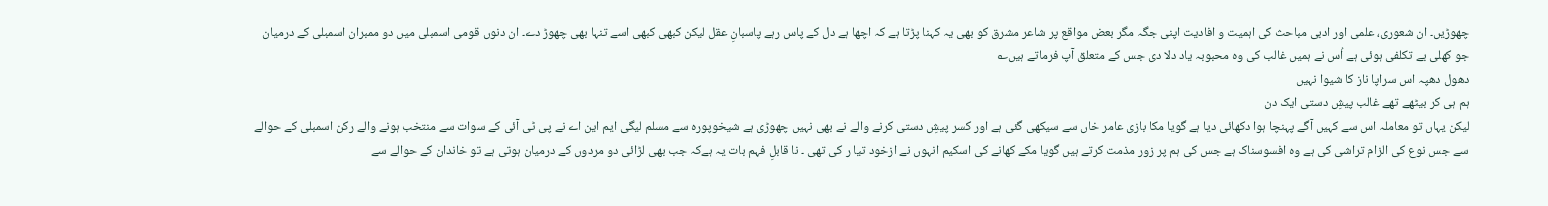چھوڑیں۔ ان شعوری، علمی اور ادبی مباحث کی اہمیت و افادیت اپنی جگہ مگر بعض مواقع پر شاعر مشرق کو بھی یہ کہنا پڑتا ہے کہ اچھا ہے دل کے پاس رہے پاسبانِ عقل لیکن کبھی کبھی اسے تنہا بھی چھوڑ دے۔ ان دنوں قومی اسمبلی میں دو ممبران اسمبلی کے درمیان جو کھلی بے تکلفی ہوئی ہے اُس نے ہمیں غالب کی وہ محبوبہ یاد دلا دی جس کے متعلق آپ فرماتے ہیں؎
دھول دھپہ اس سراپا ناز کا شیوا نہیں
ہم ہی کر بیٹھے تھے غالب پیشِ دستی ایک دن
لیکن یہاں تو معاملہ اس سے کہیں آگے پہنچا ہوا دکھائی دیا ہے گویا مکا بازی عامر خاں سے سیکھی گئی ہے اور کسر پیشِ دستی کرنے والے نے بھی نہیں چھوڑی ہے شیخوپورہ سے مسلم لیگی ایم این اے نے پی ٹی آئی کے سوات سے منتخب ہونے والے رکن اسمبلی کے حوالے سے جس نوع کی الزام تراشی کی ہے وہ افسوسناک ہے جس کی ہم پر زور مذمت کرتے ہیں گویا مکے کھانے کی اسکیم انہوں نے ازخود تیا ر کی تھی ۔ نا قابلِ فہم بات یہ ہےکہ جب بھی لڑائی دو مردوں کے درمیان ہوتی ہے تو خاندان کے حوالے سے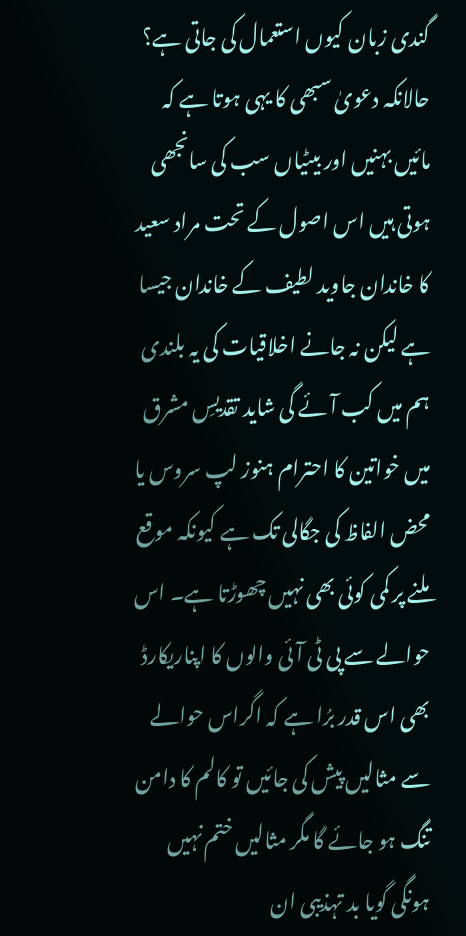گندی زبان کیوں استعمال کی جاتی ہے؟ حالانکہ دعویٰ سبھی کا یہی ہوتا ہے کہ مائیں بہنیں اور بیٹیاں سب کی سانجھی ہوتی ہیں اس اصول کے تحت مراد سعید کا خاندان جاوید لطیف کے خاندان جیسا ہے لیکن نہ جانے اخلاقیات کی یہ بلندی ہم میں کب آئے گی شاید تقدیسِ مشرق میں خواتین کا احترام ہنوز لپ سروس یا محض الفاظ کی جگالی تک ہے کیونکہ موقع ملنے پر کمی کوئی بھی نہیں چھوڑتا ہے۔ اس حوالے سے پی ٹی آئی والوں کا اپناریکارڈ بھی اس قدر برُا ہے کہ اگراس حوالے سے مثالیں پیش کی جائیں تو کالم کا دامن تنگ ہو جائے گا مگر مثالیں ختم نہیں ہونگی گویا بد تہذیبی ان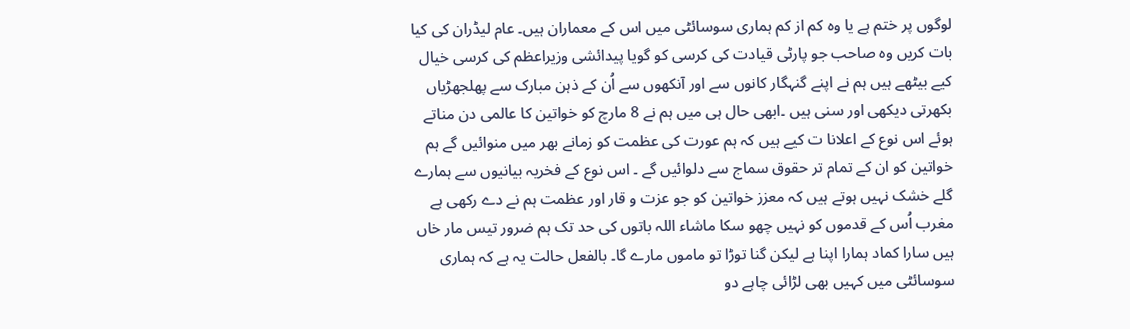لوگوں پر ختم ہے یا وہ کم از کم ہماری سوسائٹی میں اس کے معماران ہیں۔ عام لیڈران کی کیا بات کریں وہ صاحب جو پارٹی قیادت کی کرسی کو گویا پیدائشی وزیراعظم کی کرسی خیال کیے بیٹھے ہیں ہم نے اپنے گنہگار کانوں سے اور آنکھوں سے اُن کے ذہن مبارک سے پھلجھڑیاں بکھرتی دیکھی اور سنی ہیں ۔ابھی حال ہی میں ہم نے 8 مارچ کو خواتین کا عالمی دن مناتے ہوئے اس نوع کے اعلانا ت کیے ہیں کہ ہم عورت کی عظمت کو زمانے بھر میں منوائیں گے ہم خواتین کو ان کے تمام تر حقوق سماج سے دلوائیں گے ۔ اس نوع کے فخریہ بیانیوں سے ہمارے گلے خشک نہیں ہوتے ہیں کہ معزز خواتین کو جو عزت و قار اور عظمت ہم نے دے رکھی ہے مغرب اُس کے قدموں کو نہیں چھو سکا ماشاء اللہ باتوں کی حد تک ہم ضرور تیس مار خاں ہیں سارا کماد ہمارا اپنا ہے لیکن گنا توڑا تو ماموں مارے گا۔ بالفعل حالت یہ ہے کہ ہماری سوسائٹی میں کہیں بھی لڑائی چاہے دو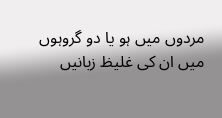مردوں میں ہو یا دو گروہوں میں ان کی غلیظ زبانیں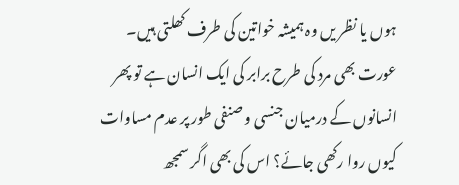ہوں یا نظر یں وہ ہمیشہ خواتین کی طرف کھلتی ہیں۔ عورت بھی مرد کی طرح برابر کی ایک انسان ہے تو پھر انسانوں کے درمیان جنسی و صنفی طور پر عدم مساوات کیوں روا رکھی جائے؟ اس کی بھی اگر سمجھ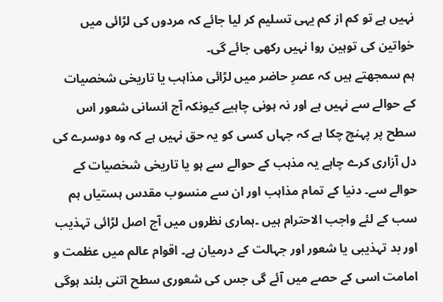نہیں ہے تو کم از کم یہی تسلیم کر لیا جائے کہ مردوں کی لڑائی میں خواتین کی توہین روا نہیں رکھی جائے گی۔
ہم سمجھتے ہیں کہ عصرِ حاضر میں لڑائی مذاہب یا تاریخی شخصیات کے حوالے سے نہیں ہے اور نہ ہونی چاہیے کیونکہ آج انسانی شعور اس سطح پر پہنچ چکا ہے کہ جہاں کسی کو یہ حق نہیں ہے کہ وہ دوسرے کی دل آزاری کرے چاہے یہ مذہب کے حوالے سے ہو یا تاریخی شخصیات کے حوالے سے۔ دنیا کے تمام مذاہب اور ان سے منسوب مقدس ہستیاں ہم سب کے لئے واجب الاحترام ہیں ۔ہماری نظروں میں آج اصل لڑائی تہذیب اور بد تہذیبی یا شعور اور جہالت کے درمیان ہے۔ اقوام عالم میں عظمت و امامت اسی کے حصے میں آئے گی جس کی شعوری سطح اتنی بلند ہوگی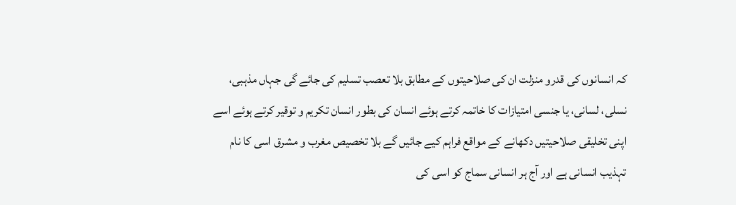کہ انسانوں کی قدرو منزلت ان کی صلاحیتوں کے مطابق بلا تعصب تسلیم کی جائے گی جہاں مذہبی، نسلی، لسانی، یا جنسی امتیازات کا خاتمہ کرتے ہوئے انسان کی بطور انسان تکریم و توقیر کرتے ہوئے اسے اپنی تخلیقی صلاحیتیں دکھانے کے مواقع فراہم کیے جائیں گے بلا تخصیص مغرب و مشرق اسی کا نام تہذیب انسانی ہے اور آج ہر انسانی سماج کو اسی کی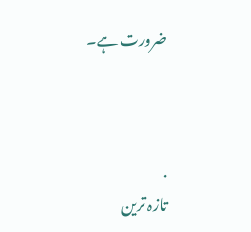ضرورت ہے۔



.
تازہ ترین